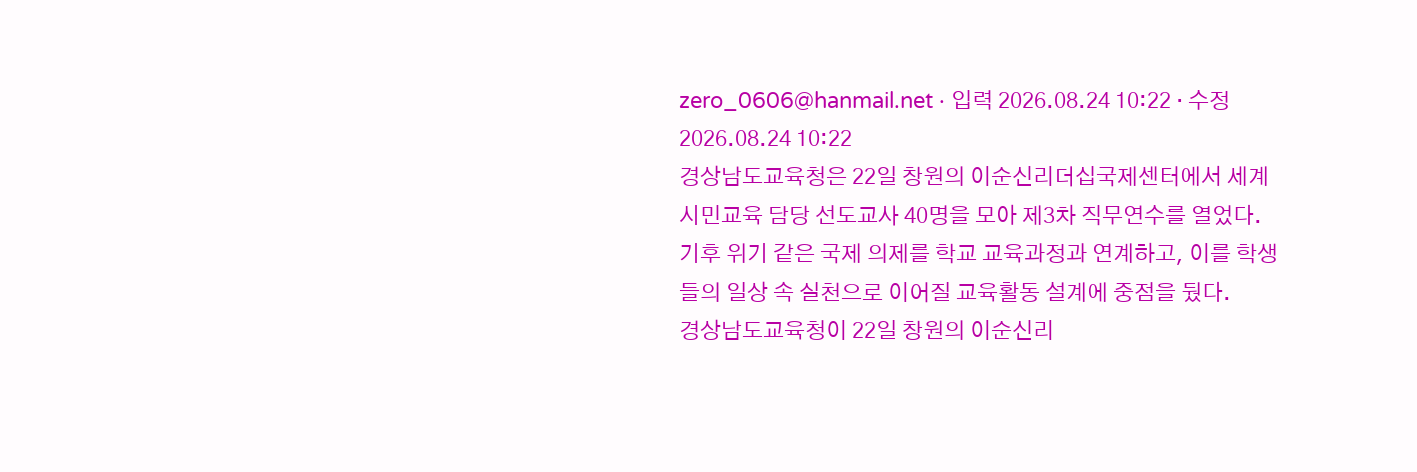zero_0606@hanmail.net · 입력 2026.08.24 10:22 · 수정 2026.08.24 10:22
경상남도교육청은 22일 창원의 이순신리더십국제센터에서 세계시민교육 담당 선도교사 40명을 모아 제3차 직무연수를 열었다. 기후 위기 같은 국제 의제를 학교 교육과정과 연계하고, 이를 학생들의 일상 속 실천으로 이어질 교육활동 설계에 중점을 뒀다.
경상남도교육청이 22일 창원의 이순신리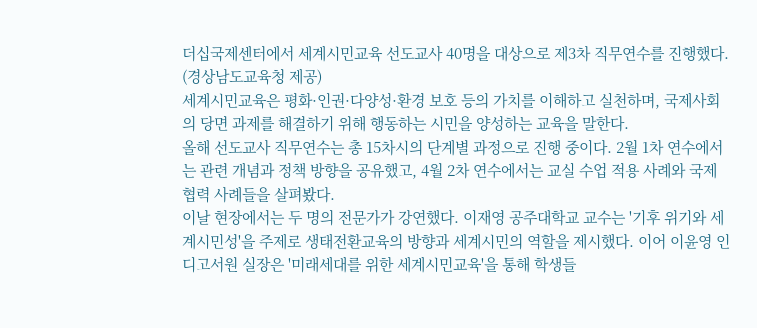더십국제센터에서 세계시민교육 선도교사 40명을 대상으로 제3차 직무연수를 진행했다. (경상남도교육청 제공)
세계시민교육은 평화·인권·다양성·환경 보호 등의 가치를 이해하고 실천하며, 국제사회의 당면 과제를 해결하기 위해 행동하는 시민을 양성하는 교육을 말한다.
올해 선도교사 직무연수는 총 15차시의 단계별 과정으로 진행 중이다. 2월 1차 연수에서는 관련 개념과 정책 방향을 공유했고, 4월 2차 연수에서는 교실 수업 적용 사례와 국제 협력 사례들을 살펴봤다.
이날 현장에서는 두 명의 전문가가 강연했다. 이재영 공주대학교 교수는 '기후 위기와 세계시민성'을 주제로 생태전환교육의 방향과 세계시민의 역할을 제시했다. 이어 이윤영 인디고서원 실장은 '미래세대를 위한 세계시민교육'을 통해 학생들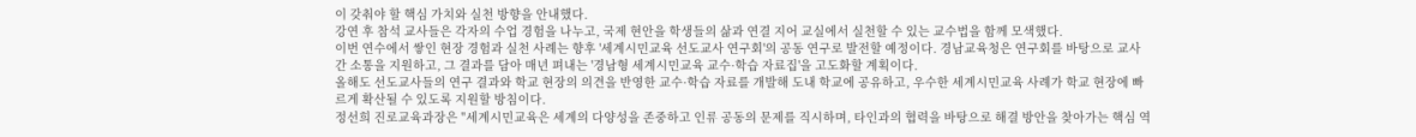이 갖춰야 할 핵심 가치와 실천 방향을 안내했다.
강연 후 참석 교사들은 각자의 수업 경험을 나누고, 국제 현안을 학생들의 삶과 연결 지어 교실에서 실천할 수 있는 교수법을 함께 모색했다.
이번 연수에서 쌓인 현장 경험과 실천 사례는 향후 '세계시민교육 선도교사 연구회'의 공동 연구로 발전할 예정이다. 경남교육청은 연구회를 바탕으로 교사 간 소통을 지원하고, 그 결과를 담아 매년 펴내는 '경남형 세계시민교육 교수·학습 자료집'을 고도화할 계획이다.
올해도 선도교사들의 연구 결과와 학교 현장의 의견을 반영한 교수·학습 자료를 개발해 도내 학교에 공유하고, 우수한 세계시민교육 사례가 학교 현장에 빠르게 확산될 수 있도록 지원할 방침이다.
정선희 진로교육과장은 "세계시민교육은 세계의 다양성을 존중하고 인류 공동의 문제를 직시하며, 타인과의 협력을 바탕으로 해결 방안을 찾아가는 핵심 역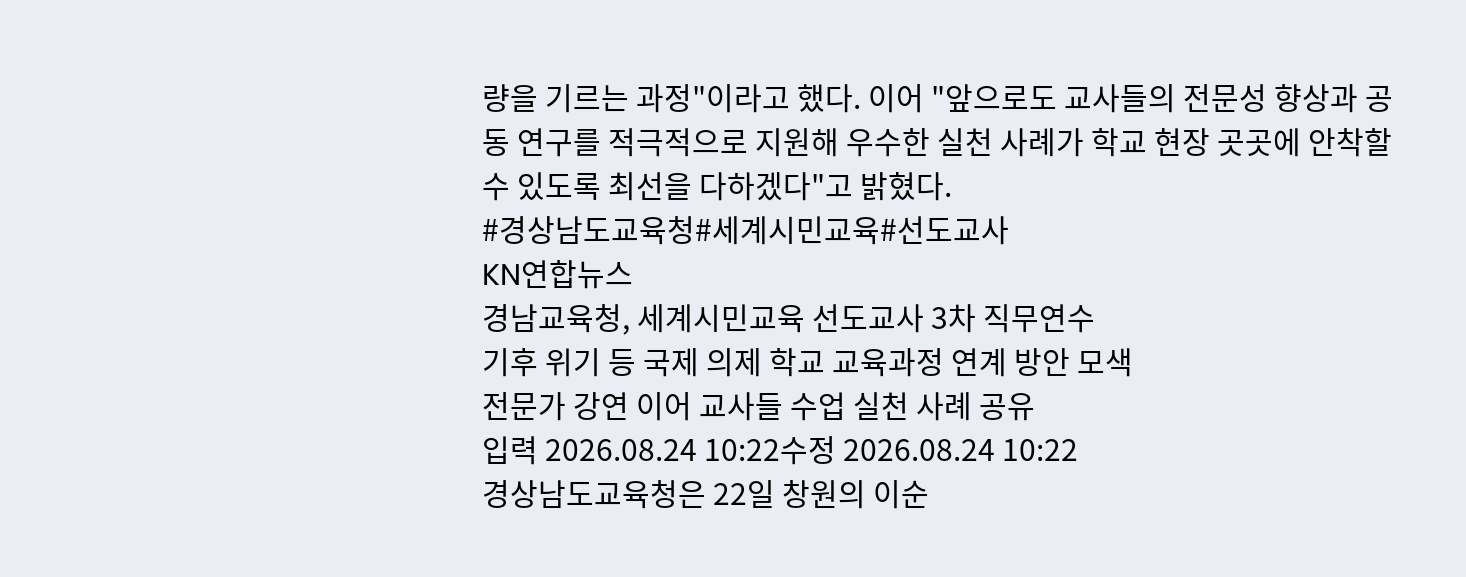량을 기르는 과정"이라고 했다. 이어 "앞으로도 교사들의 전문성 향상과 공동 연구를 적극적으로 지원해 우수한 실천 사례가 학교 현장 곳곳에 안착할 수 있도록 최선을 다하겠다"고 밝혔다.
#경상남도교육청#세계시민교육#선도교사
KN연합뉴스
경남교육청, 세계시민교육 선도교사 3차 직무연수
기후 위기 등 국제 의제 학교 교육과정 연계 방안 모색
전문가 강연 이어 교사들 수업 실천 사례 공유
입력 2026.08.24 10:22수정 2026.08.24 10:22
경상남도교육청은 22일 창원의 이순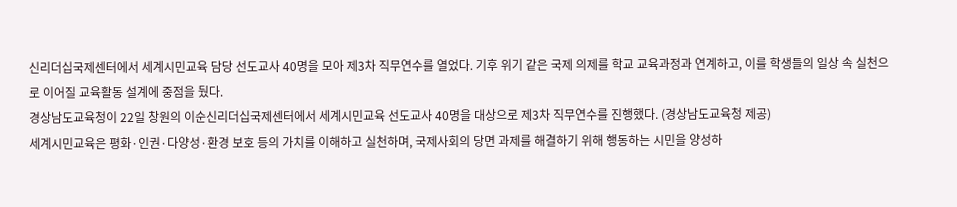신리더십국제센터에서 세계시민교육 담당 선도교사 40명을 모아 제3차 직무연수를 열었다. 기후 위기 같은 국제 의제를 학교 교육과정과 연계하고, 이를 학생들의 일상 속 실천으로 이어질 교육활동 설계에 중점을 뒀다.
경상남도교육청이 22일 창원의 이순신리더십국제센터에서 세계시민교육 선도교사 40명을 대상으로 제3차 직무연수를 진행했다. (경상남도교육청 제공)
세계시민교육은 평화·인권·다양성·환경 보호 등의 가치를 이해하고 실천하며, 국제사회의 당면 과제를 해결하기 위해 행동하는 시민을 양성하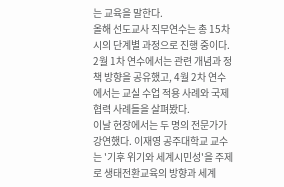는 교육을 말한다.
올해 선도교사 직무연수는 총 15차시의 단계별 과정으로 진행 중이다. 2월 1차 연수에서는 관련 개념과 정책 방향을 공유했고, 4월 2차 연수에서는 교실 수업 적용 사례와 국제 협력 사례들을 살펴봤다.
이날 현장에서는 두 명의 전문가가 강연했다. 이재영 공주대학교 교수는 '기후 위기와 세계시민성'을 주제로 생태전환교육의 방향과 세계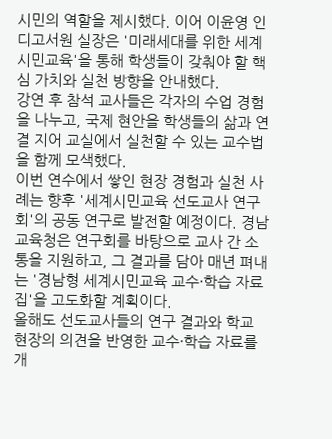시민의 역할을 제시했다. 이어 이윤영 인디고서원 실장은 '미래세대를 위한 세계시민교육'을 통해 학생들이 갖춰야 할 핵심 가치와 실천 방향을 안내했다.
강연 후 참석 교사들은 각자의 수업 경험을 나누고, 국제 현안을 학생들의 삶과 연결 지어 교실에서 실천할 수 있는 교수법을 함께 모색했다.
이번 연수에서 쌓인 현장 경험과 실천 사례는 향후 '세계시민교육 선도교사 연구회'의 공동 연구로 발전할 예정이다. 경남교육청은 연구회를 바탕으로 교사 간 소통을 지원하고, 그 결과를 담아 매년 펴내는 '경남형 세계시민교육 교수·학습 자료집'을 고도화할 계획이다.
올해도 선도교사들의 연구 결과와 학교 현장의 의견을 반영한 교수·학습 자료를 개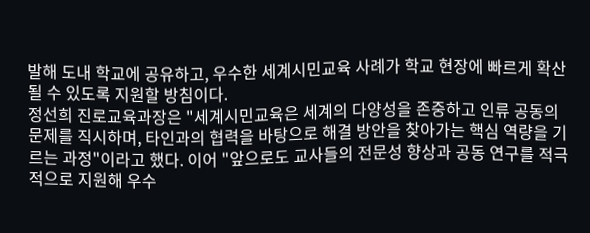발해 도내 학교에 공유하고, 우수한 세계시민교육 사례가 학교 현장에 빠르게 확산될 수 있도록 지원할 방침이다.
정선희 진로교육과장은 "세계시민교육은 세계의 다양성을 존중하고 인류 공동의 문제를 직시하며, 타인과의 협력을 바탕으로 해결 방안을 찾아가는 핵심 역량을 기르는 과정"이라고 했다. 이어 "앞으로도 교사들의 전문성 향상과 공동 연구를 적극적으로 지원해 우수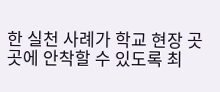한 실천 사례가 학교 현장 곳곳에 안착할 수 있도록 최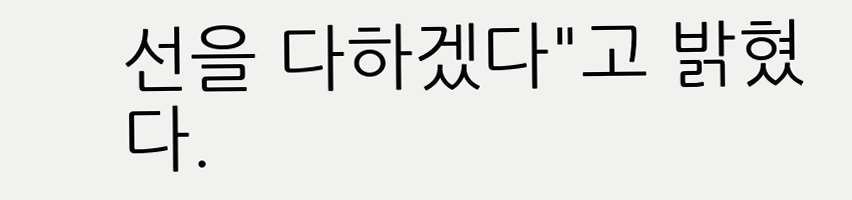선을 다하겠다"고 밝혔다.